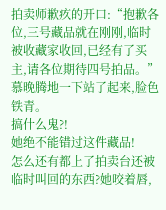拍卖师歉疚的开口:“抱歉各位,三号藏品就在刚刚,临时被收藏家收回,已经有了买主,请各位期待四号拍品。”
慕晚腾地一下站了起来,脸色铁青。
搞什么鬼?!
她绝不能错过这件藏品!
怎么还有都上了拍卖台还被临时叫回的东西?她咬着唇,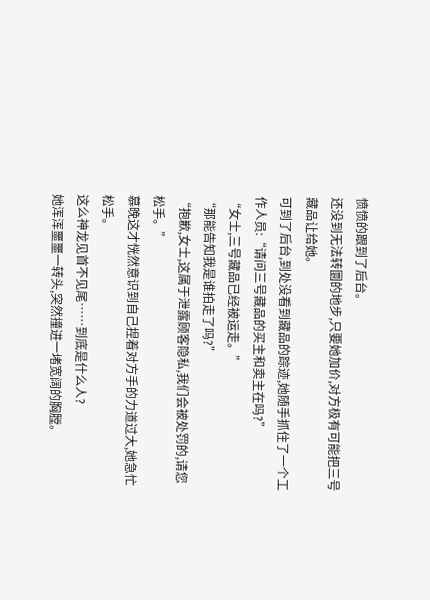愤愤的跟到了后台。
还没到无法转圜的地步,只要她加价,对方极有可能把三号藏品让给她。
可到了后台,到处没看到藏品的踪迹,她随手抓住了一个工作人员:“请问三号藏品的买主和卖主在吗?”
“女士,三号藏品已经被运走。”
“那能告知我是谁拍走了吗?”
“抱歉,女士,这属于泄露顾客隐私,我们会被处罚的,请您松手。”
慕晚这才恍然意识到自己捏着对方手的力道过大,她急忙松手。
这么神龙见首不见尾……到底是什么人?
她浑浑噩噩一转头,突然撞进一堵宽阔的胸膛。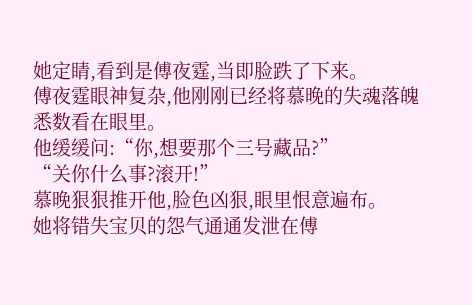她定睛,看到是傅夜霆,当即脸跌了下来。
傅夜霆眼神复杂,他刚刚已经将慕晚的失魂落魄悉数看在眼里。
他缓缓问:“你,想要那个三号藏品?”
“关你什么事?滚开!”
慕晚狠狠推开他,脸色凶狠,眼里恨意遍布。
她将错失宝贝的怨气通通发泄在傅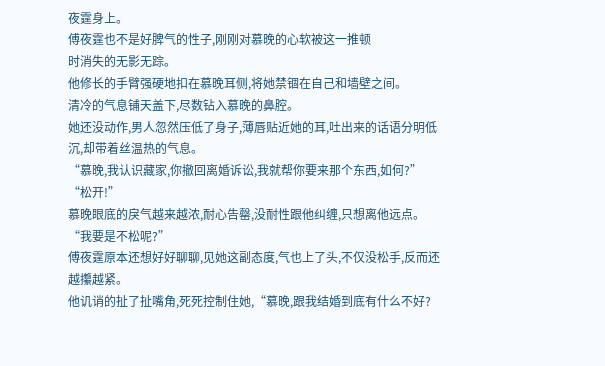夜霆身上。
傅夜霆也不是好脾气的性子,刚刚对慕晚的心软被这一推顿
时消失的无影无踪。
他修长的手臂强硬地扣在慕晚耳侧,将她禁锢在自己和墙壁之间。
清冷的气息铺天盖下,尽数钻入慕晚的鼻腔。
她还没动作,男人忽然压低了身子,薄唇贴近她的耳,吐出来的话语分明低沉,却带着丝温热的气息。
“慕晚,我认识藏家,你撤回离婚诉讼,我就帮你要来那个东西,如何?”
“松开!”
慕晚眼底的戾气越来越浓,耐心告罄,没耐性跟他纠缠,只想离他远点。
“我要是不松呢?”
傅夜霆原本还想好好聊聊,见她这副态度,气也上了头,不仅没松手,反而还越攥越紧。
他讥诮的扯了扯嘴角,死死控制住她,“慕晚,跟我结婚到底有什么不好?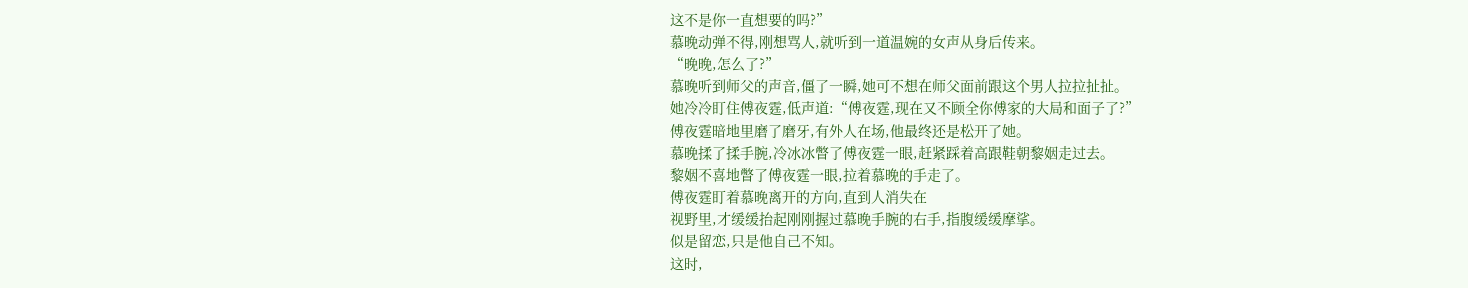这不是你一直想要的吗?”
慕晚动弹不得,刚想骂人,就听到一道温婉的女声从身后传来。
“晚晚,怎么了?”
慕晚听到师父的声音,僵了一瞬,她可不想在师父面前跟这个男人拉拉扯扯。
她冷冷盯住傅夜霆,低声道:“傅夜霆,现在又不顾全你傅家的大局和面子了?”
傅夜霆暗地里磨了磨牙,有外人在场,他最终还是松开了她。
慕晚揉了揉手腕,冷冰冰瞥了傅夜霆一眼,赶紧踩着高跟鞋朝黎姻走过去。
黎姻不喜地瞥了傅夜霆一眼,拉着慕晚的手走了。
傅夜霆盯着慕晚离开的方向,直到人消失在
视野里,才缓缓抬起刚刚握过慕晚手腕的右手,指腹缓缓摩挲。
似是留恋,只是他自己不知。
这时,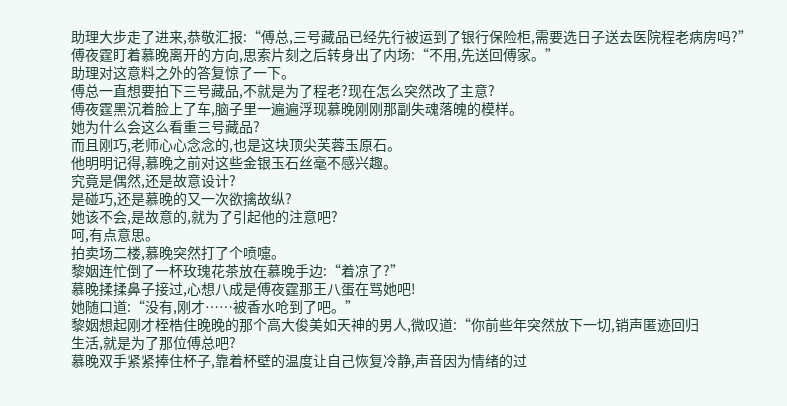助理大步走了进来,恭敬汇报:“傅总,三号藏品已经先行被运到了银行保险柜,需要选日子送去医院程老病房吗?”
傅夜霆盯着慕晚离开的方向,思索片刻之后转身出了内场:“不用,先送回傅家。”
助理对这意料之外的答复惊了一下。
傅总一直想要拍下三号藏品,不就是为了程老?现在怎么突然改了主意?
傅夜霆黑沉着脸上了车,脑子里一遍遍浮现慕晚刚刚那副失魂落魄的模样。
她为什么会这么看重三号藏品?
而且刚巧,老师心心念念的,也是这块顶尖芙蓉玉原石。
他明明记得,慕晚之前对这些金银玉石丝毫不感兴趣。
究竟是偶然,还是故意设计?
是碰巧,还是慕晚的又一次欲擒故纵?
她该不会,是故意的,就为了引起他的注意吧?
呵,有点意思。
拍卖场二楼,慕晚突然打了个喷嚏。
黎姻连忙倒了一杯玫瑰花茶放在慕晚手边:“着凉了?”
慕晚揉揉鼻子接过,心想八成是傅夜霆那王八蛋在骂她吧!
她随口道:“没有,刚才……被香水呛到了吧。”
黎姻想起刚才桎梏住晚晚的那个高大俊美如天神的男人,微叹道:“你前些年突然放下一切,销声匿迹回归
生活,就是为了那位傅总吧?
慕晚双手紧紧捧住杯子,靠着杯壁的温度让自己恢复冷静,声音因为情绪的过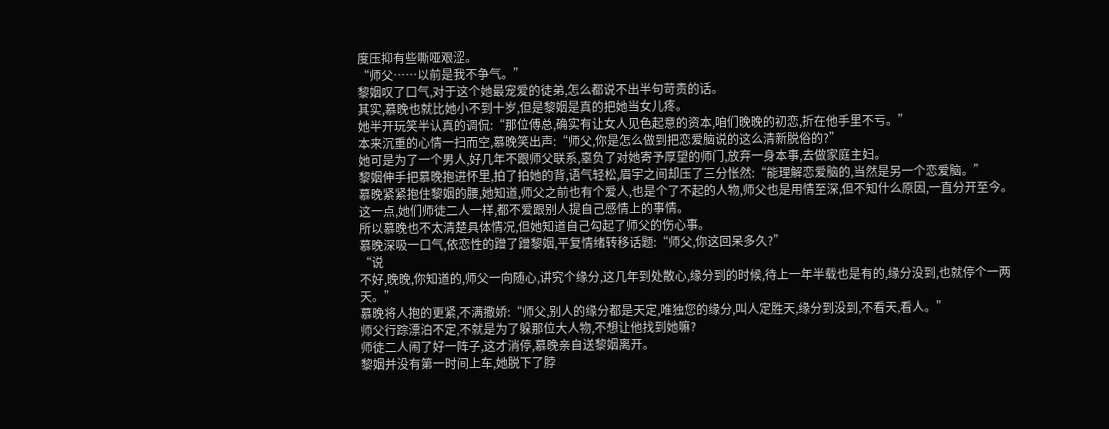度压抑有些嘶哑艰涩。
“师父……以前是我不争气。”
黎姻叹了口气,对于这个她最宠爱的徒弟,怎么都说不出半句苛责的话。
其实,慕晚也就比她小不到十岁,但是黎姻是真的把她当女儿疼。
她半开玩笑半认真的调侃:“那位傅总,确实有让女人见色起意的资本,咱们晚晚的初恋,折在他手里不亏。”
本来沉重的心情一扫而空,慕晚笑出声:“师父,你是怎么做到把恋爱脑说的这么清新脱俗的?”
她可是为了一个男人,好几年不跟师父联系,辜负了对她寄予厚望的师门,放弃一身本事,去做家庭主妇。
黎姻伸手把慕晚抱进怀里,拍了拍她的背,语气轻松,眉宇之间却压了三分怅然:“能理解恋爱脑的,当然是另一个恋爱脑。”
慕晚紧紧抱住黎姻的腰,她知道,师父之前也有个爱人,也是个了不起的人物,师父也是用情至深,但不知什么原因,一直分开至今。
这一点,她们师徒二人一样,都不爱跟别人提自己感情上的事情。
所以慕晚也不太清楚具体情况,但她知道自己勾起了师父的伤心事。
慕晚深吸一口气,依恋性的蹭了蹭黎姻,平复情绪转移话题:“师父,你这回呆多久?”
“说
不好,晚晚,你知道的,师父一向随心,讲究个缘分,这几年到处散心,缘分到的时候,待上一年半载也是有的,缘分没到,也就停个一两天。”
慕晚将人抱的更紧,不满撒娇:“师父,别人的缘分都是天定,唯独您的缘分,叫人定胜天,缘分到没到,不看天,看人。”
师父行踪漂泊不定,不就是为了躲那位大人物,不想让他找到她嘛?
师徒二人闹了好一阵子,这才消停,慕晚亲自送黎姻离开。
黎姻并没有第一时间上车,她脱下了脖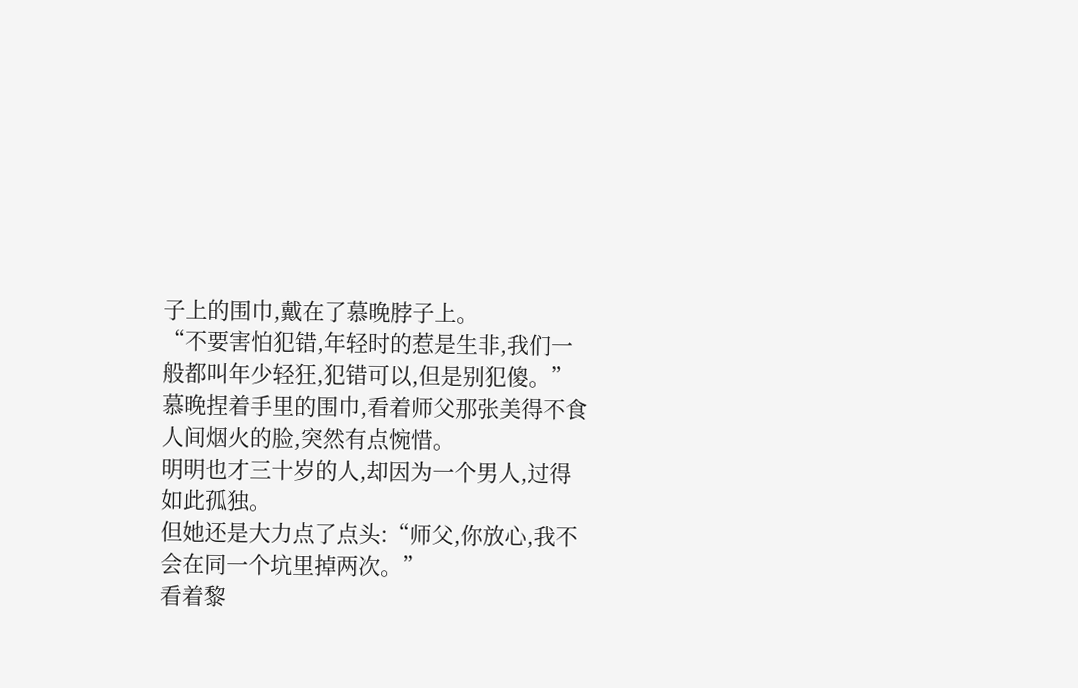子上的围巾,戴在了慕晚脖子上。
“不要害怕犯错,年轻时的惹是生非,我们一般都叫年少轻狂,犯错可以,但是别犯傻。”
慕晚捏着手里的围巾,看着师父那张美得不食人间烟火的脸,突然有点惋惜。
明明也才三十岁的人,却因为一个男人,过得如此孤独。
但她还是大力点了点头:“师父,你放心,我不会在同一个坑里掉两次。”
看着黎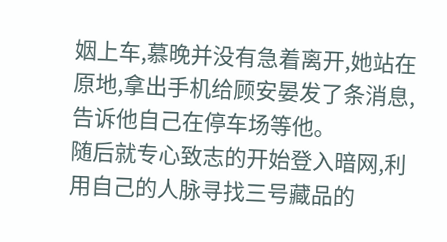姻上车,慕晚并没有急着离开,她站在原地,拿出手机给顾安晏发了条消息,告诉他自己在停车场等他。
随后就专心致志的开始登入暗网,利用自己的人脉寻找三号藏品的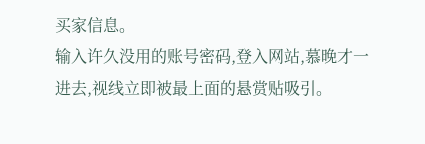买家信息。
输入许久没用的账号密码,登入网站,慕晚才一进去,视线立即被最上面的悬赏贴吸引。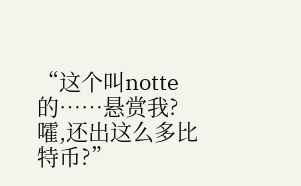“这个叫notte的……悬赏我?嚯,还出这么多比特币?”